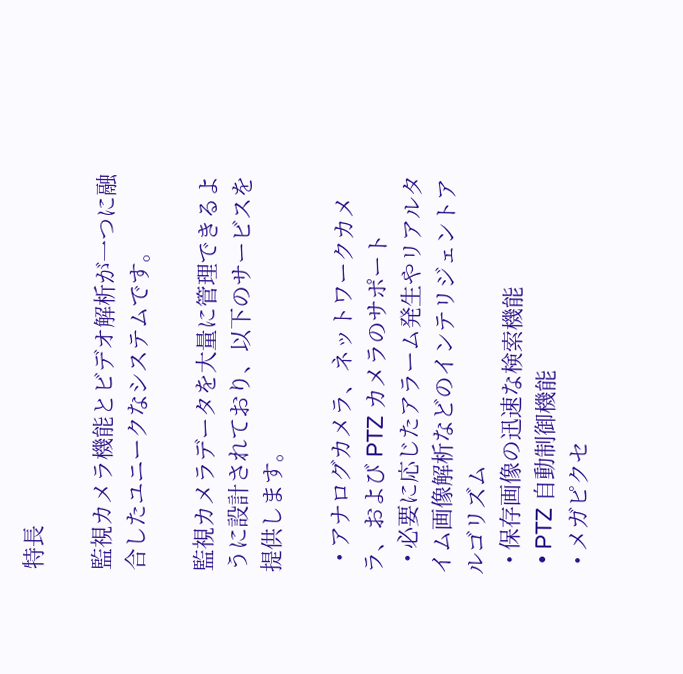特長

監視カメラ機能とビデオ解析が一つに融合したユニークなシステムです。

監視カメラデータを大量に管理できるように設計されており、以下のサービスを提供します。

  • アナログカメラ、ネットワークカメラ、および PTZ カメラのサポート
  • 必要に応じたアラーム発生やリアルタイム画像解析などのインテリジェントアルゴリズム
  • 保存画像の迅速な検索機能
  • PTZ 自動制御機能
  • メガピクセ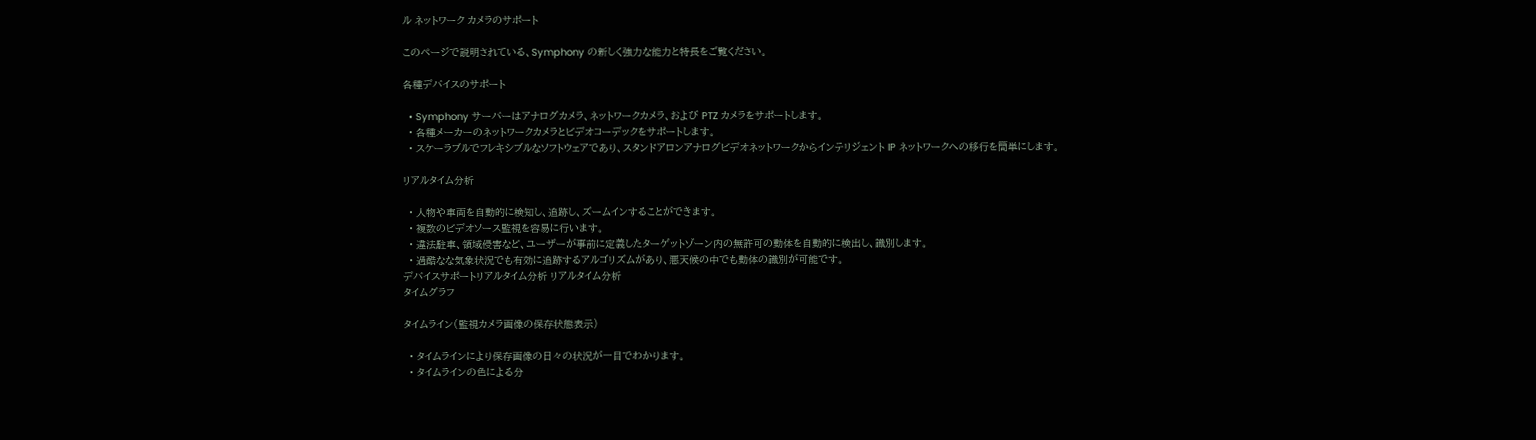ル ネットワーク カメラのサポート

このページで説明されている、Symphony の新しく強力な能力と特長をご覧ください。

各種デバイスのサポート

  • Symphony サーバーはアナログカメラ、ネットワークカメラ、および PTZ カメラをサポートします。
  • 各種メーカーのネットワークカメラとビデオコーデックをサポートします。
  • スケーラブルでフレキシブルなソフトウェアであり、スタンドアロンアナログビデオネットワークからインテリジェント IP ネットワークへの移行を簡単にします。

リアルタイム分析

  • 人物や車両を自動的に検知し、追跡し、ズームインすることができます。
  • 複数のビデオソース監視を容易に行います。
  • 違法駐車、領域侵害など、ユーザーが事前に定義したターゲットゾーン内の無許可の動体を自動的に検出し、識別します。
  • 過酷なな気象状況でも有効に追跡するアルゴリズムがあり、悪天候の中でも動体の識別が可能です。
デバイスサポートリアルタイム分析 リアルタイム分析
タイムグラフ

タイムライン(監視カメラ画像の保存状態表示)

  • タイムラインにより保存画像の日々の状況が一目でわかります。
  • タイムラインの色による分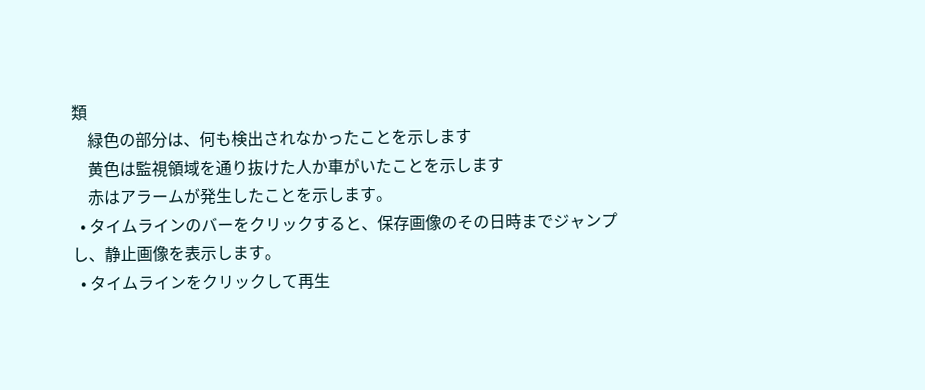類
    緑色の部分は、何も検出されなかったことを示します
    黄色は監視領域を通り抜けた人か車がいたことを示します
    赤はアラームが発生したことを示します。
  • タイムラインのバーをクリックすると、保存画像のその日時までジャンプし、静止画像を表示します。
  • タイムラインをクリックして再生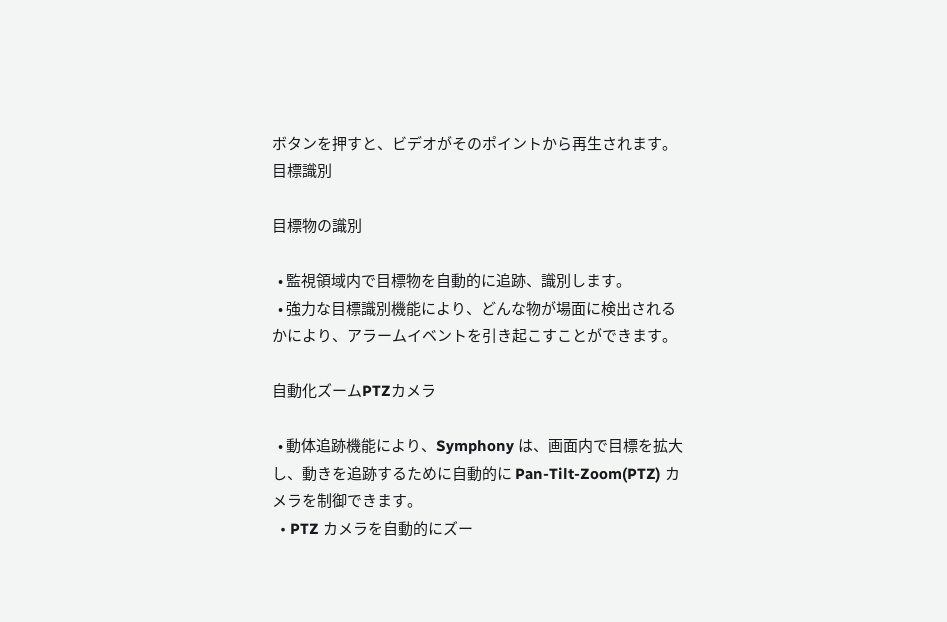ボタンを押すと、ビデオがそのポイントから再生されます。
目標識別

目標物の識別

  • 監視領域内で目標物を自動的に追跡、識別します。
  • 強力な目標識別機能により、どんな物が場面に検出されるかにより、アラームイベントを引き起こすことができます。

自動化ズームPTZカメラ

  • 動体追跡機能により、Symphony は、画面内で目標を拡大し、動きを追跡するために自動的に Pan-Tilt-Zoom(PTZ) カメラを制御できます。
  • PTZ カメラを自動的にズー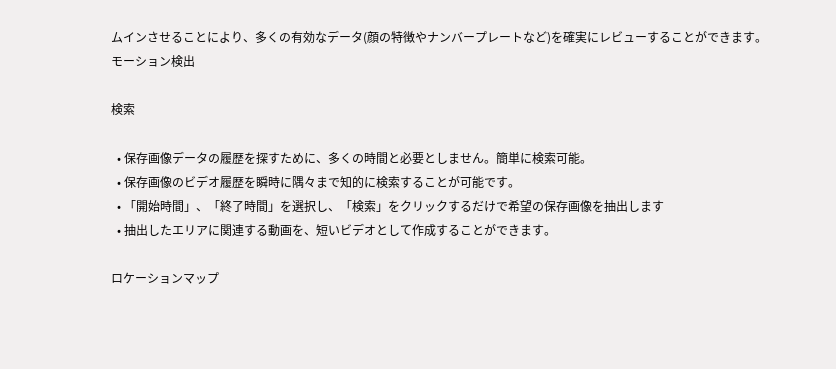ムインさせることにより、多くの有効なデータ(顔の特徴やナンバープレートなど)を確実にレビューすることができます。
モーション検出

検索

  • 保存画像データの履歴を探すために、多くの時間と必要としません。簡単に検索可能。
  • 保存画像のビデオ履歴を瞬時に隅々まで知的に検索することが可能です。
  • 「開始時間」、「終了時間」を選択し、「検索」をクリックするだけで希望の保存画像を抽出します
  • 抽出したエリアに関連する動画を、短いビデオとして作成することができます。

ロケーションマップ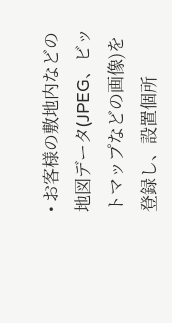• お客様の敷地内などの地図データ(JPEG、ビットマップなどの画像)を登録し、設置個所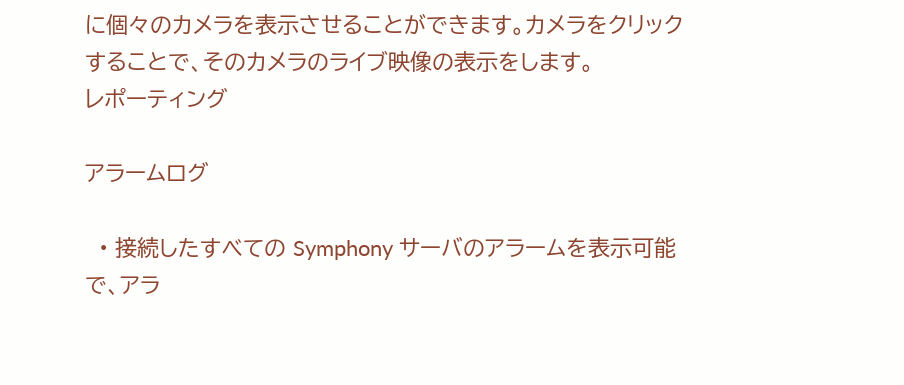に個々のカメラを表示させることができます。カメラをクリックすることで、そのカメラのライブ映像の表示をします。
レポーティング

アラームログ

  • 接続したすべての Symphony サーバのアラームを表示可能で、アラ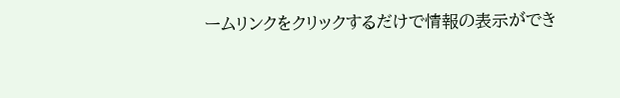ームリンクをクリックするだけで情報の表示ができ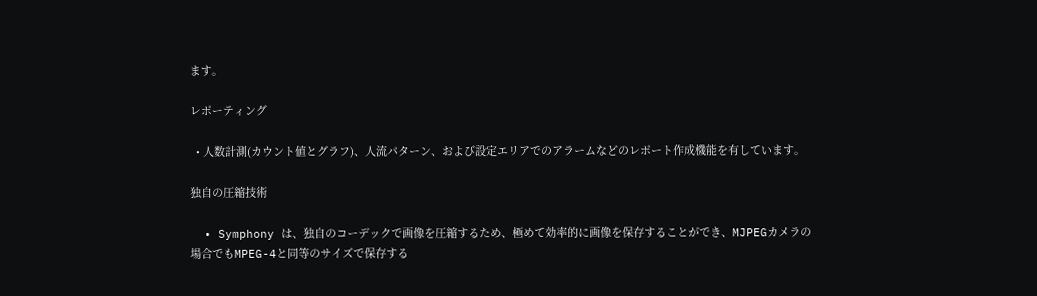ます。

レポーティング

  • 人数計測(カウント値とグラフ)、人流パターン、および設定エリアでのアラームなどのレポート作成機能を有しています。

独自の圧縮技術

  • Symphony は、独自のコーデックで画像を圧縮するため、極めて効率的に画像を保存することができ、MJPEGカメラの場合でもMPEG-4と同等のサイズで保存する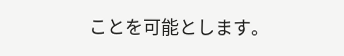ことを可能とします。